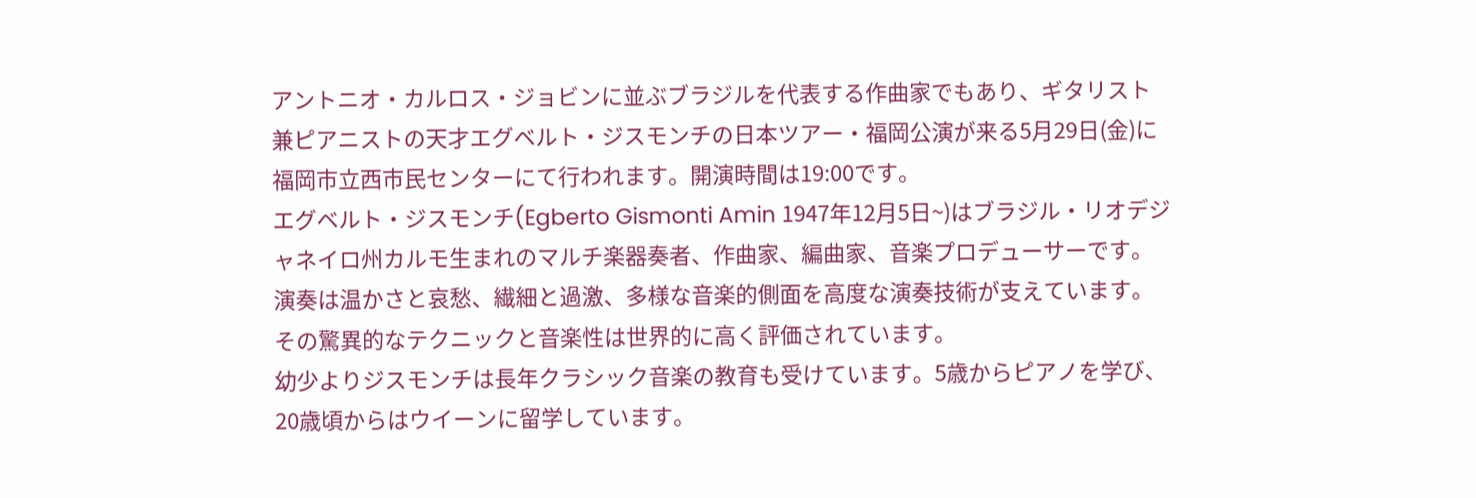アントニオ・カルロス・ジョビンに並ぶブラジルを代表する作曲家でもあり、ギタリスト兼ピアニストの天才エグベルト・ジスモンチの日本ツアー・福岡公演が来る5月29日(金)に福岡市立西市民センターにて行われます。開演時間は19:00です。
エグベルト・ジスモンチ(Egberto Gismonti Amin 1947年12月5日~)はブラジル・リオデジャネイロ州カルモ生まれのマルチ楽器奏者、作曲家、編曲家、音楽プロデューサーです。演奏は温かさと哀愁、繊細と過激、多様な音楽的側面を高度な演奏技術が支えています。その驚異的なテクニックと音楽性は世界的に高く評価されています。
幼少よりジスモンチは長年クラシック音楽の教育も受けています。5歳からピアノを学び、20歳頃からはウイーンに留学しています。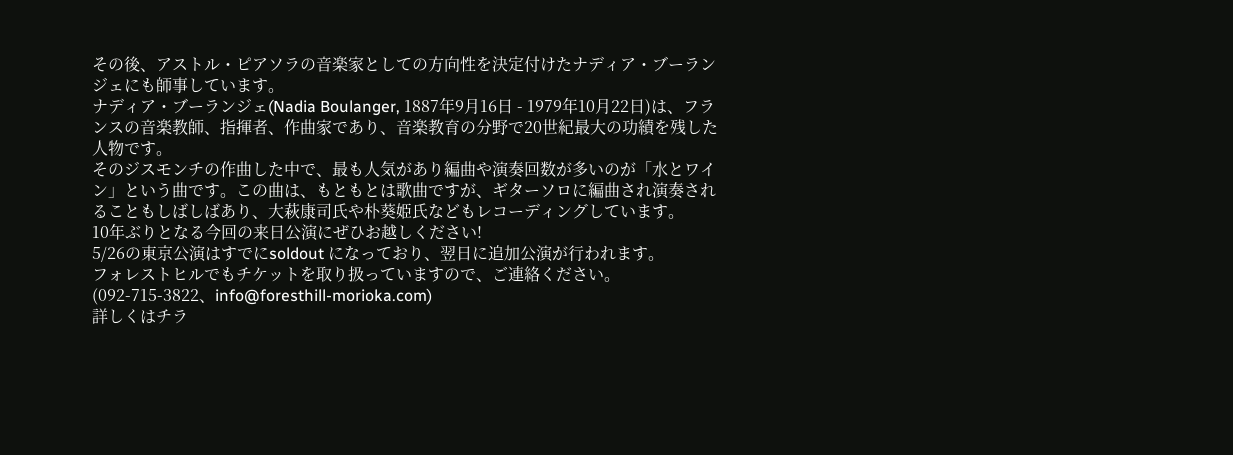その後、アストル・ピアソラの音楽家としての方向性を決定付けたナディア・ブーランジェにも師事しています。
ナディア・ブーランジェ(Nadia Boulanger, 1887年9月16日 - 1979年10月22日)は、フランスの音楽教師、指揮者、作曲家であり、音楽教育の分野で20世紀最大の功績を残した人物です。
そのジスモンチの作曲した中で、最も人気があり編曲や演奏回数が多いのが「水とワイン」という曲です。この曲は、もともとは歌曲ですが、ギターソロに編曲され演奏されることもしばしばあり、大萩康司氏や朴葵姫氏などもレコーディングしています。
10年ぶりとなる今回の来日公演にぜひお越しください!
5/26の東京公演はすでにsoldout になっており、翌日に追加公演が行われます。
フォレストヒルでもチケットを取り扱っていますので、ご連絡ください。(092-715-3822、info@foresthill-morioka.com)
詳しくはチラ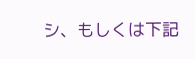シ、もしくは下記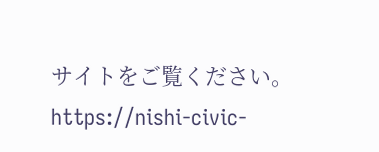サイトをご覧ください。
https://nishi-civic-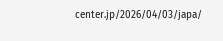center.jp/2026/04/03/japa/